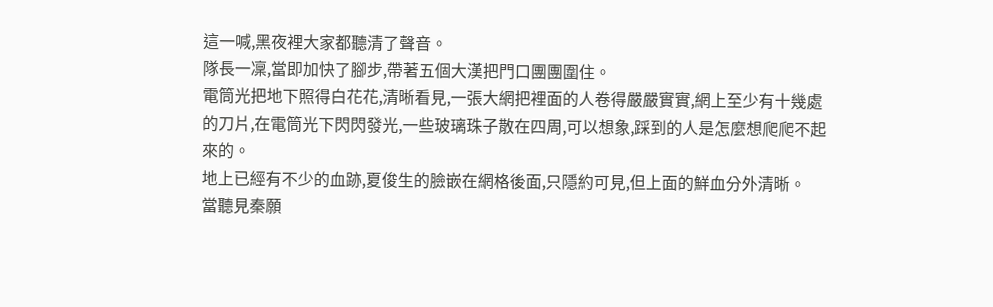這一喊,黑夜裡大家都聽清了聲音。
隊長一凜,當即加快了腳步,帶著五個大漢把門口團團圍住。
電筒光把地下照得白花花,清晰看見,一張大網把裡面的人卷得嚴嚴實實,網上至少有十幾處的刀片,在電筒光下閃閃發光,一些玻璃珠子散在四周,可以想象,踩到的人是怎麼想爬爬不起來的。
地上已經有不少的血跡,夏俊生的臉嵌在網格後面,只隱約可見,但上面的鮮血分外清晰。
當聽見秦願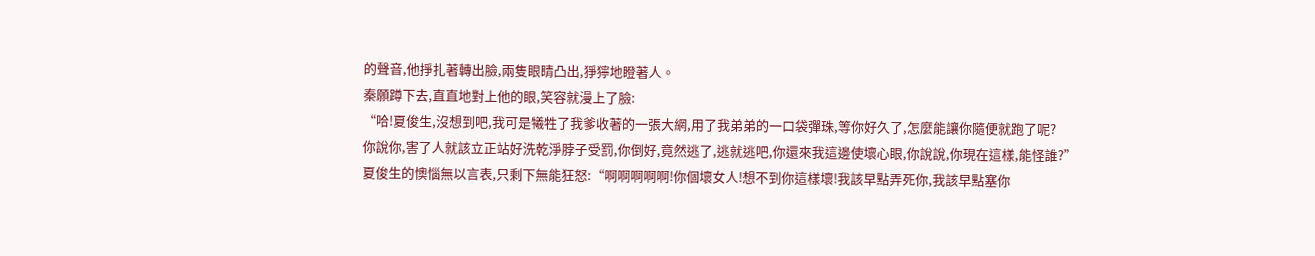的聲音,他掙扎著轉出臉,兩隻眼睛凸出,猙獰地瞪著人。
秦願蹲下去,直直地對上他的眼,笑容就漫上了臉:
“哈!夏俊生,沒想到吧,我可是犧牲了我爹收著的一張大網,用了我弟弟的一口袋彈珠,等你好久了,怎麼能讓你隨便就跑了呢?
你說你,害了人就該立正站好洗乾淨脖子受罰,你倒好,竟然逃了,逃就逃吧,你還來我這邊使壞心眼,你說說,你現在這樣,能怪誰?”
夏俊生的懊惱無以言表,只剩下無能狂怒:“啊啊啊啊啊!你個壞女人!想不到你這樣壞!我該早點弄死你,我該早點塞你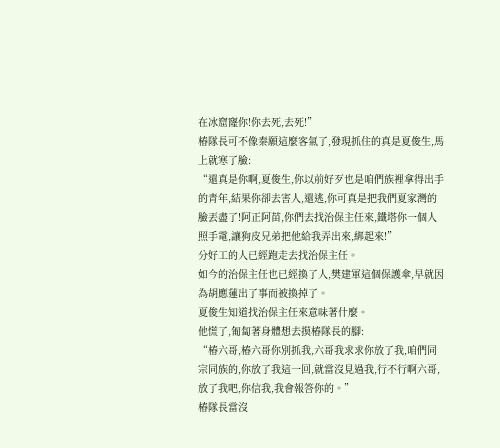在冰窟窿你!你去死,去死!”
椿隊長可不像秦願這麼客氣了,發現抓住的真是夏俊生,馬上就寒了臉:
“還真是你啊,夏俊生,你以前好歹也是咱們族裡拿得出手的青年,結果你卻去害人,還逃,你可真是把我們夏家灣的臉丟盡了!阿正阿苗,你們去找治保主任來,鐵塔你一個人照手電,讓狗皮兄弟把他給我弄出來,綁起來!”
分好工的人已經跑走去找治保主任。
如今的治保主任也已經換了人,樊建軍這個保護傘,早就因為胡應蓮出了事而被換掉了。
夏俊生知道找治保主任來意味著什麼。
他慌了,匍匐著身體想去摸椿隊長的腳:
“椿六哥,椿六哥你別抓我,六哥我求求你放了我,咱們同宗同族的,你放了我這一回,就當沒見過我,行不行啊六哥,放了我吧,你信我,我會報答你的。”
椿隊長當沒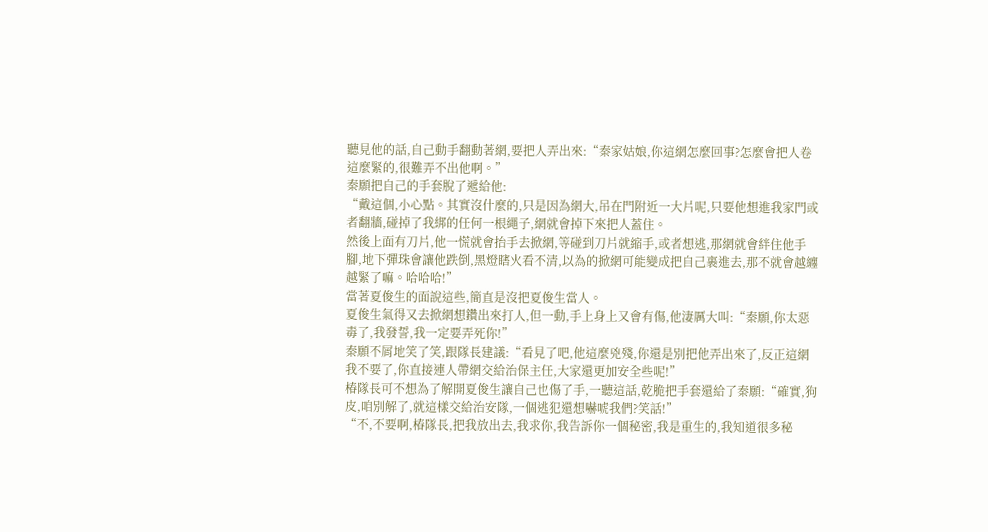聽見他的話,自己動手翻動著網,要把人弄出來:“秦家姑娘,你這網怎麼回事?怎麼會把人卷這麼緊的,很難弄不出他啊。”
秦願把自己的手套脫了遞給他:
“戴這個,小心點。其實沒什麼的,只是因為網大,吊在門附近一大片呢,只要他想進我家門或者翻牆,碰掉了我綁的任何一根繩子,網就會掉下來把人蓋住。
然後上面有刀片,他一慌就會抬手去掀網,等碰到刀片就縮手,或者想逃,那網就會絆住他手腳,地下彈珠會讓他跌倒,黑燈瞎火看不清,以為的掀網可能變成把自己裹進去,那不就會越纏越緊了嘛。哈哈哈!”
當著夏俊生的面說這些,簡直是沒把夏俊生當人。
夏俊生氣得又去掀網想鑽出來打人,但一動,手上身上又會有傷,他淒厲大叫:“秦願,你太惡毒了,我發誓,我一定要弄死你!”
秦願不屑地笑了笑,跟隊長建議:“看見了吧,他這麼兇殘,你還是別把他弄出來了,反正這網我不要了,你直接連人帶網交給治保主任,大家還更加安全些呢!”
椿隊長可不想為了解開夏俊生讓自己也傷了手,一聽這話,乾脆把手套還給了秦願:“確實,狗皮,咱別解了,就這樣交給治安隊,一個逃犯還想嚇唬我們?笑話!”
“不,不要啊,椿隊長,把我放出去,我求你,我告訴你一個秘密,我是重生的,我知道很多秘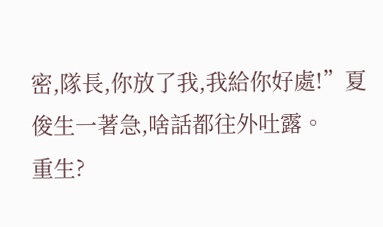密,隊長,你放了我,我給你好處!”夏俊生一著急,啥話都往外吐露。
重生?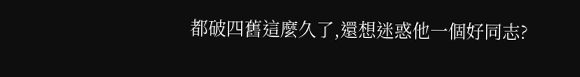都破四舊這麼久了,還想迷惑他一個好同志?